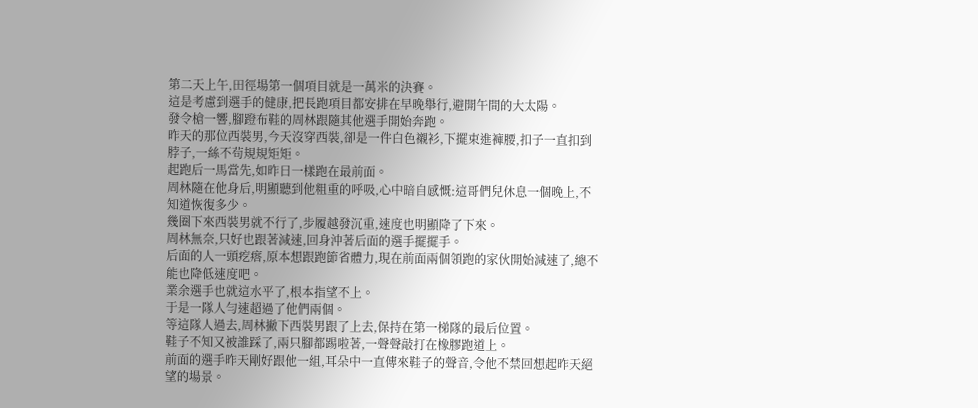第二天上午,田徑場第一個項目就是一萬米的決賽。
這是考慮到選手的健康,把長跑項目都安排在早晚舉行,避開午間的大太陽。
發令槍一響,腳蹬布鞋的周林跟隨其他選手開始奔跑。
昨天的那位西裝男,今天沒穿西裝,卻是一件白色襯衫,下擺束進褲腰,扣子一直扣到脖子,一絲不茍規規矩矩。
起跑后一馬當先,如昨日一樣跑在最前面。
周林隨在他身后,明顯聽到他粗重的呼吸,心中暗自感慨:這哥們兒休息一個晚上,不知道恢復多少。
幾圈下來西裝男就不行了,步履越發沉重,速度也明顯降了下來。
周林無奈,只好也跟著減速,回身沖著后面的選手擺擺手。
后面的人一頭疙瘩,原本想跟跑節省體力,現在前面兩個領跑的家伙開始減速了,總不能也降低速度吧。
業余選手也就這水平了,根本指望不上。
于是一隊人勻速超過了他們兩個。
等這隊人過去,周林撇下西裝男跟了上去,保持在第一梯隊的最后位置。
鞋子不知又被誰踩了,兩只腳都踢啦著,一聲聲敲打在橡膠跑道上。
前面的選手昨天剛好跟他一組,耳朵中一直傳來鞋子的聲音,令他不禁回想起昨天絕望的場景。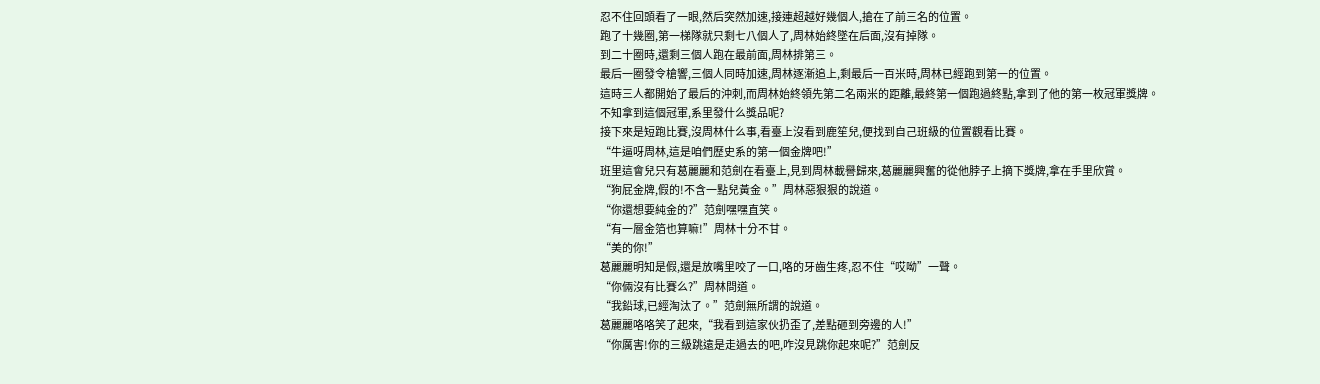忍不住回頭看了一眼,然后突然加速,接連超越好幾個人,搶在了前三名的位置。
跑了十幾圈,第一梯隊就只剩七八個人了,周林始終墜在后面,沒有掉隊。
到二十圈時,還剩三個人跑在最前面,周林排第三。
最后一圈發令槍響,三個人同時加速,周林逐漸追上,剩最后一百米時,周林已經跑到第一的位置。
這時三人都開始了最后的沖刺,而周林始終領先第二名兩米的距離,最終第一個跑過終點,拿到了他的第一枚冠軍獎牌。
不知拿到這個冠軍,系里發什么獎品呢?
接下來是短跑比賽,沒周林什么事,看臺上沒看到鹿笙兒,便找到自己班級的位置觀看比賽。
“牛逼呀周林,這是咱們歷史系的第一個金牌吧!”
班里這會兒只有葛麗麗和范劍在看臺上,見到周林載譽歸來,葛麗麗興奮的從他脖子上摘下獎牌,拿在手里欣賞。
“狗屁金牌,假的!不含一點兒黃金。”周林惡狠狠的說道。
“你還想要純金的?”范劍嘿嘿直笑。
“有一層金箔也算嘛!”周林十分不甘。
“美的你!”
葛麗麗明知是假,還是放嘴里咬了一口,咯的牙齒生疼,忍不住“哎呦”一聲。
“你倆沒有比賽么?”周林問道。
“我鉛球,已經淘汰了。”范劍無所謂的說道。
葛麗麗咯咯笑了起來,“我看到這家伙扔歪了,差點砸到旁邊的人!”
“你厲害!你的三級跳遠是走過去的吧,咋沒見跳你起來呢?”范劍反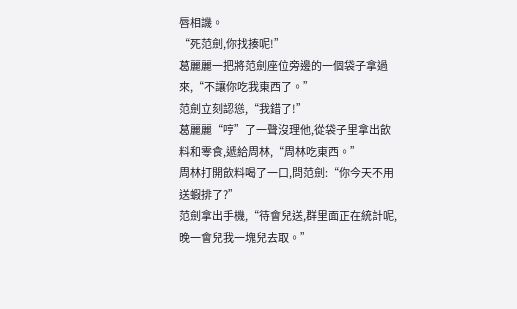唇相譏。
“死范劍,你找揍呢!”
葛麗麗一把將范劍座位旁邊的一個袋子拿過來,“不讓你吃我東西了。”
范劍立刻認慫,“我錯了!”
葛麗麗“哼”了一聲沒理他,從袋子里拿出飲料和零食,遞給周林,“周林吃東西。”
周林打開飲料喝了一口,問范劍:“你今天不用送蝦排了?”
范劍拿出手機,“待會兒送,群里面正在統計呢,晚一會兒我一塊兒去取。”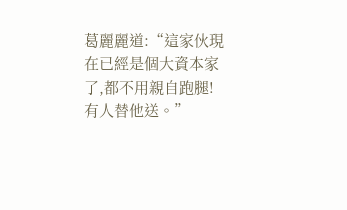葛麗麗道:“這家伙現在已經是個大資本家了,都不用親自跑腿!有人替他送。”